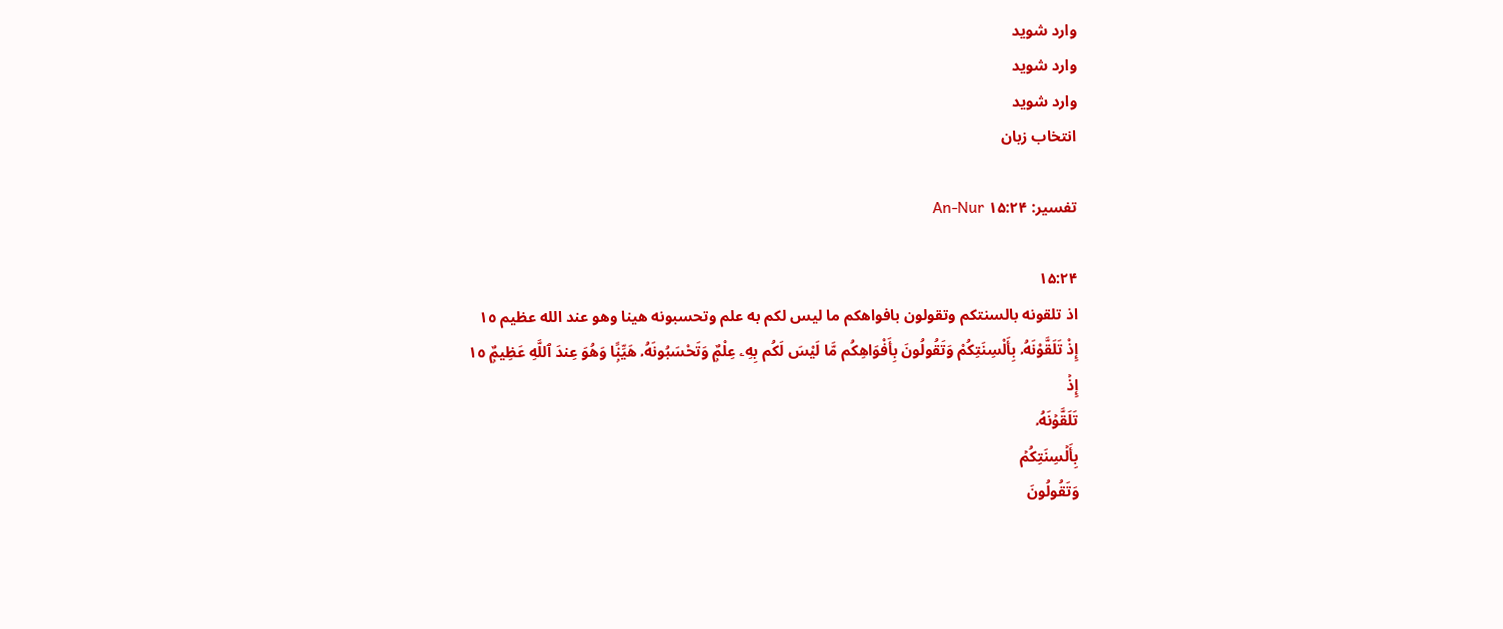وارد شوید
وارد شوید
وارد شوید
انتخاب زبان

تفسیر: An-Nur ۱۵:۲۴

۱۵:۲۴
اذ تلقونه بالسنتكم وتقولون بافواهكم ما ليس لكم به علم وتحسبونه هينا وهو عند الله عظيم ١٥
إِذْ تَلَقَّوْنَهُۥ بِأَلْسِنَتِكُمْ وَتَقُولُونَ بِأَفْوَاهِكُم مَّا لَيْسَ لَكُم بِهِۦ عِلْمٌۭ وَتَحْسَبُونَهُۥ هَيِّنًۭا وَهُوَ عِندَ ٱللَّهِ عَظِيمٌۭ ١٥
إِذۡ
تَلَقَّوۡنَهُۥ
بِأَلۡسِنَتِكُمۡ
وَتَقُولُونَ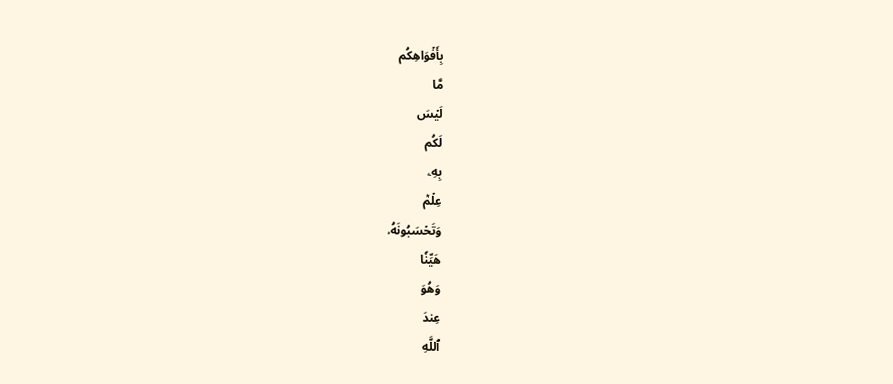بِأَفۡوَاهِكُم
مَّا
لَيۡسَ
لَكُم
بِهِۦ
عِلۡمٞ
وَتَحۡسَبُونَهُۥ
هَيِّنٗا
وَهُوَ
عِندَ
ٱللَّهِ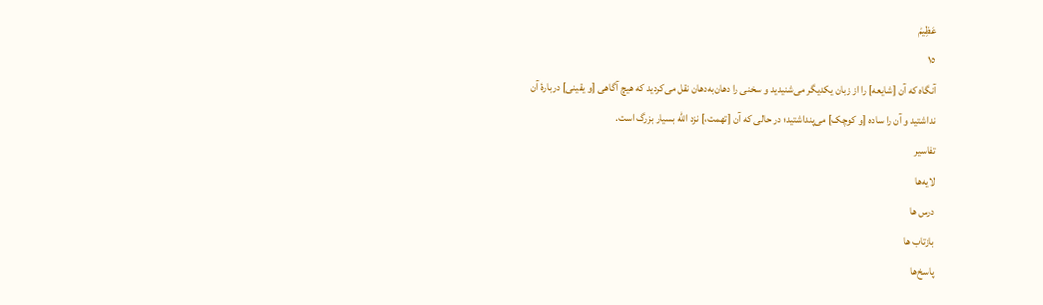عَظِيمٞ
١٥
آنگاه ‌که آن [شایعه] را از زبان یکدیگر می‌شنیدید و سخنی را ‌دهان‌به‌دهان نقل می‌کردید که هیچ آگاهی [و یقینی] دربارۀ آن نداشتید و آن را ساده [و کوچک] می‌پنداشتید؛ در حالی‌ که آن [تهمت،] نزد الله بسیار بزرگ است.
تفاسیر
لایه‌ها
درس ها
بازتاب ها
پاسخ‌ها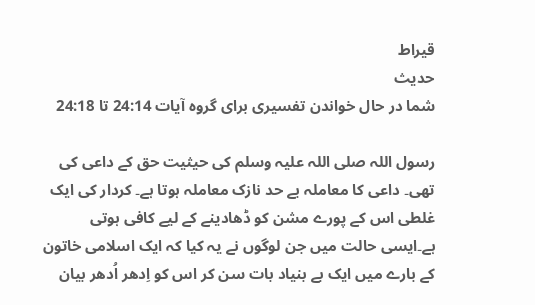قیراط
حدیث
شما در حال خواندن تفسیری برای گروه آیات 24:14 تا 24:18

رسول اللہ صلی اللہ علیہ وسلم کی حیثیت حق کے داعی کی تھی۔ داعی کا معاملہ بے حد نازک معاملہ ہوتا ہے۔ کردار کی ایک غلطی اس کے پورے مشن کو ڈھادینے کے ليے کافی ہوتی ہے۔ایسی حالت میں جن لوگوں نے یہ کیا کہ ایک اسلامی خاتون کے بارے میں ایک بے بنیاد بات سن کر اس کو اِدھر اُدھر بیان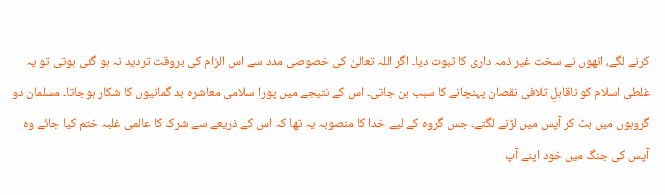کرنے لگے، انھوں نے سخت غیر ذمہ داری کا ثبوت دیا۔ اگر اللہ تعالیٰ کی خصوصی مدد سے اس الزام کی بروقت تردید نہ ہو گئی ہوتی تو یہ غلطی اسلام کو ناقابلِ تلافی نقصان پہنچانے کا سبب بن جاتی۔ اس کے نتیجے میں پورا سلامی معاشرہ بد گمانیوں کا شکار ہوجاتا۔ مسلمان دو گروہوں میں بٹ کر آپس میں لڑنے لگتے۔ جس گروہ کے ليے خدا کا منصوبہ یہ تھا کہ اس کے ذریعے سے شرک کا عالمی غلبہ ختم کیا جائے وہ آپس کی جنگ میں خود اپنے آپ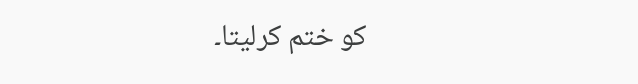کو ختم کرلیتا۔